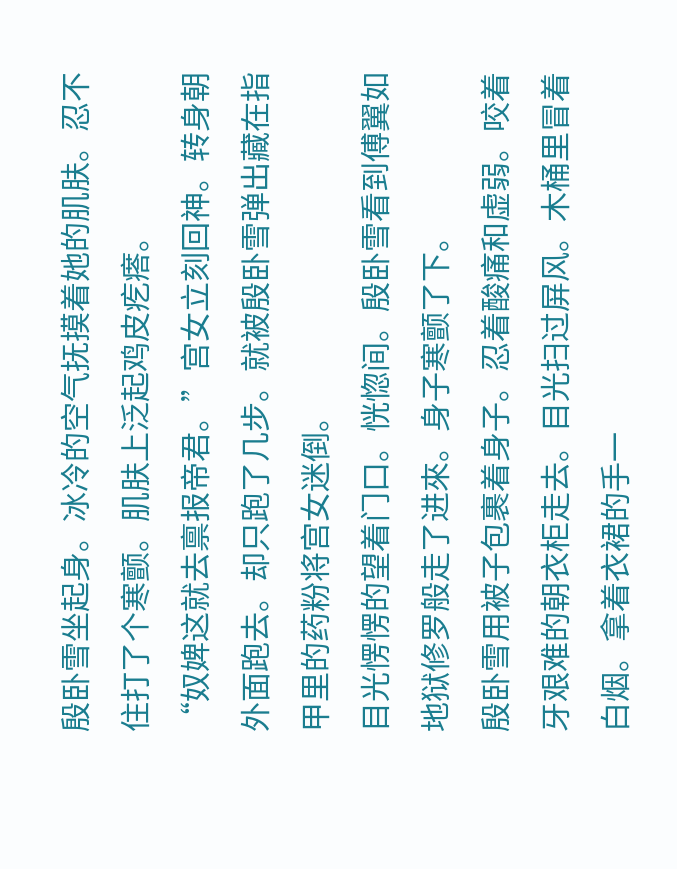殷卧雪坐起身。冰冷的空气抚摸着她的肌肤。忍不住打了个寒颤。肌肤上泛起鸡皮疙瘩。
“奴婢这就去禀报帝君。”宫女立刻回神。转身朝外面跑去。却只跑了几步。就被殷卧雪弹出藏在指甲里的药粉将宫女迷倒。
目光愣愣的望着门口。恍惚间。殷卧雪看到傅翼如地狱修罗般走了进來。身子寒颤了下。
殷卧雪用被子包裹着身子。忍着酸痛和虚弱。咬着牙艰难的朝衣柜走去。目光扫过屏风。木桶里冒着白烟。拿着衣裙的手一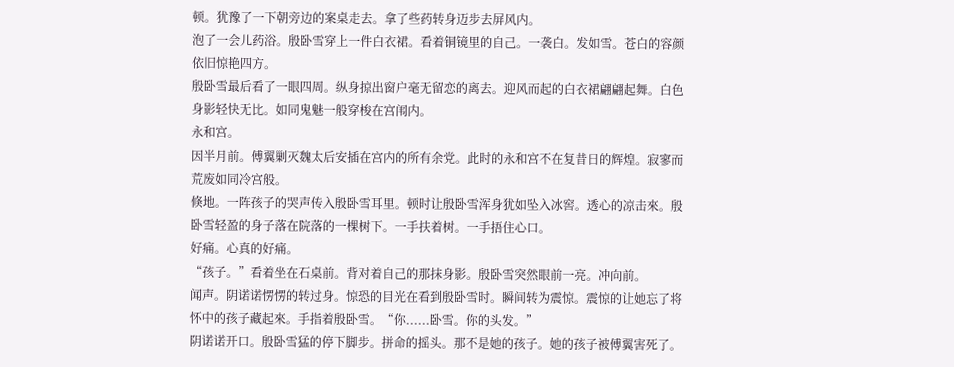顿。犹豫了一下朝旁边的案桌走去。拿了些药转身迈步去屏风内。
泡了一会儿药浴。殷卧雪穿上一件白衣裙。看着铜镜里的自己。一袭白。发如雪。苍白的容颜依旧惊艳四方。
殷卧雪最后看了一眼四周。纵身掠出窗户毫无留恋的离去。迎风而起的白衣裙翩翩起舞。白色身影轻快无比。如同鬼魅一般穿梭在宫闱内。
永和宫。
因半月前。傅翼剿灭魏太后安插在宫内的所有余党。此时的永和宫不在复昔日的辉煌。寂寥而荒废如同冷宫般。
倏地。一阵孩子的哭声传入殷卧雪耳里。顿时让殷卧雪浑身犹如坠入冰窖。透心的凉击來。殷卧雪轻盈的身子落在院落的一棵树下。一手扶着树。一手捂住心口。
好痛。心真的好痛。
“孩子。”看着坐在石桌前。背对着自己的那抹身影。殷卧雪突然眼前一亮。冲向前。
闻声。阴诺诺愣愣的转过身。惊恐的目光在看到殷卧雪时。瞬间转为震惊。震惊的让她忘了将怀中的孩子藏起來。手指着殷卧雪。“你......卧雪。你的头发。”
阴诺诺开口。殷卧雪猛的停下脚步。拼命的摇头。那不是她的孩子。她的孩子被傅翼害死了。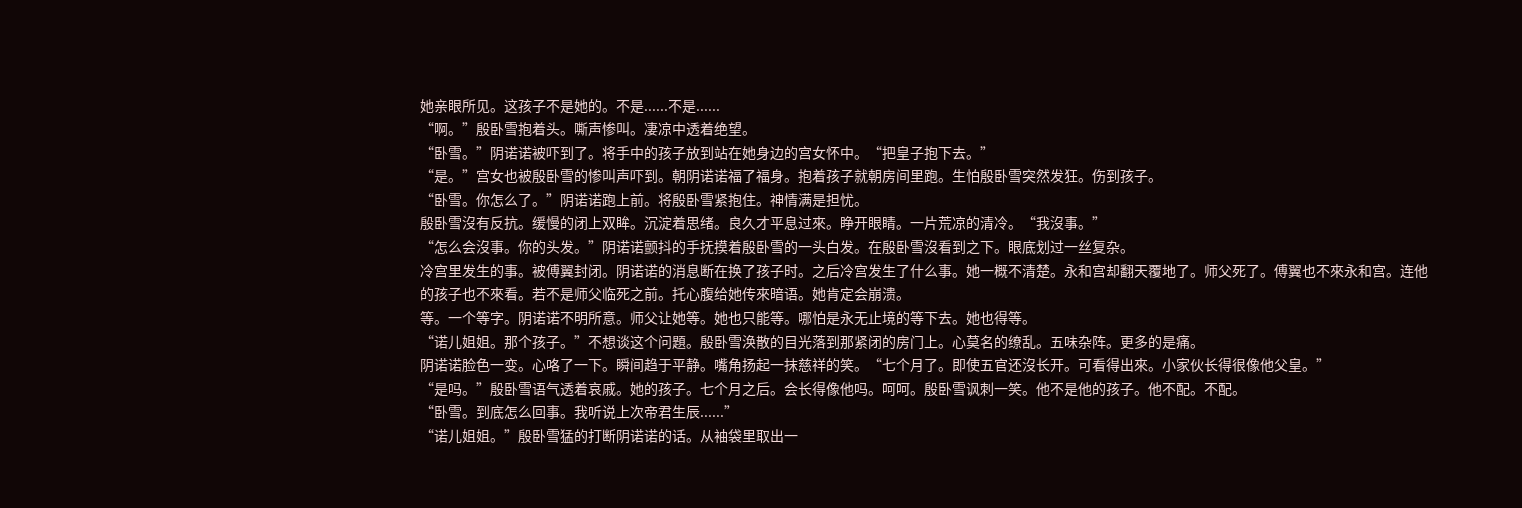她亲眼所见。这孩子不是她的。不是......不是......
“啊。”殷卧雪抱着头。嘶声惨叫。凄凉中透着绝望。
“卧雪。”阴诺诺被吓到了。将手中的孩子放到站在她身边的宫女怀中。“把皇子抱下去。”
“是。”宫女也被殷卧雪的惨叫声吓到。朝阴诺诺福了福身。抱着孩子就朝房间里跑。生怕殷卧雪突然发狂。伤到孩子。
“卧雪。你怎么了。”阴诺诺跑上前。将殷卧雪紧抱住。神情满是担忧。
殷卧雪沒有反抗。缓慢的闭上双眸。沉淀着思绪。良久才平息过來。睁开眼睛。一片荒凉的清冷。“我沒事。”
“怎么会沒事。你的头发。”阴诺诺颤抖的手抚摸着殷卧雪的一头白发。在殷卧雪沒看到之下。眼底划过一丝复杂。
冷宫里发生的事。被傅翼封闭。阴诺诺的消息断在换了孩子时。之后冷宫发生了什么事。她一概不清楚。永和宫却翻天覆地了。师父死了。傅翼也不來永和宫。连他的孩子也不來看。若不是师父临死之前。托心腹给她传來暗语。她肯定会崩溃。
等。一个等字。阴诺诺不明所意。师父让她等。她也只能等。哪怕是永无止境的等下去。她也得等。
“诺儿姐姐。那个孩子。”不想谈这个问題。殷卧雪涣散的目光落到那紧闭的房门上。心莫名的缭乱。五味杂阵。更多的是痛。
阴诺诺脸色一变。心咯了一下。瞬间趋于平静。嘴角扬起一抹慈祥的笑。“七个月了。即使五官还沒长开。可看得出來。小家伙长得很像他父皇。”
“是吗。”殷卧雪语气透着哀戚。她的孩子。七个月之后。会长得像他吗。呵呵。殷卧雪讽刺一笑。他不是他的孩子。他不配。不配。
“卧雪。到底怎么回事。我听说上次帝君生辰......”
“诺儿姐姐。”殷卧雪猛的打断阴诺诺的话。从袖袋里取出一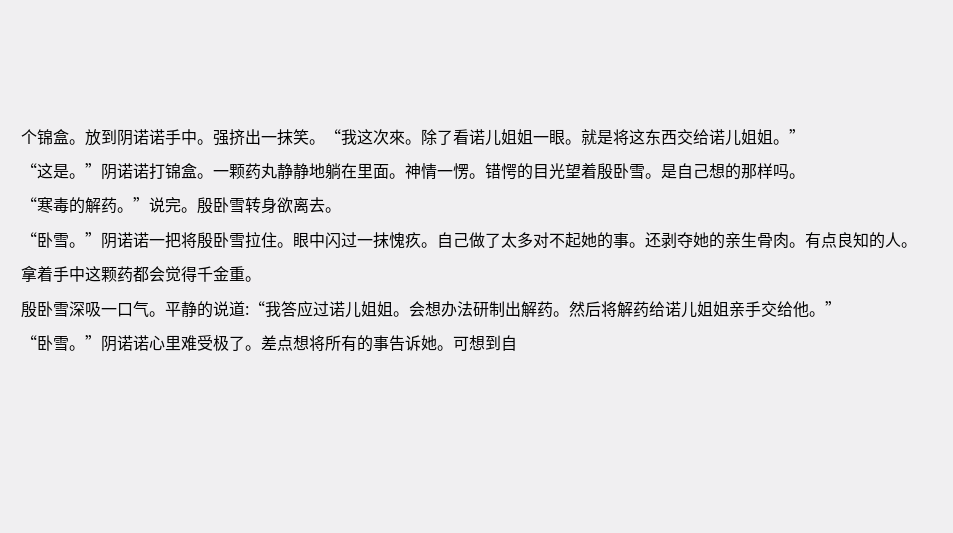个锦盒。放到阴诺诺手中。强挤出一抹笑。“我这次來。除了看诺儿姐姐一眼。就是将这东西交给诺儿姐姐。”
“这是。”阴诺诺打锦盒。一颗药丸静静地躺在里面。神情一愣。错愕的目光望着殷卧雪。是自己想的那样吗。
“寒毒的解药。”说完。殷卧雪转身欲离去。
“卧雪。”阴诺诺一把将殷卧雪拉住。眼中闪过一抹愧疚。自己做了太多对不起她的事。还剥夺她的亲生骨肉。有点良知的人。拿着手中这颗药都会觉得千金重。
殷卧雪深吸一口气。平静的说道:“我答应过诺儿姐姐。会想办法研制出解药。然后将解药给诺儿姐姐亲手交给他。”
“卧雪。”阴诺诺心里难受极了。差点想将所有的事告诉她。可想到自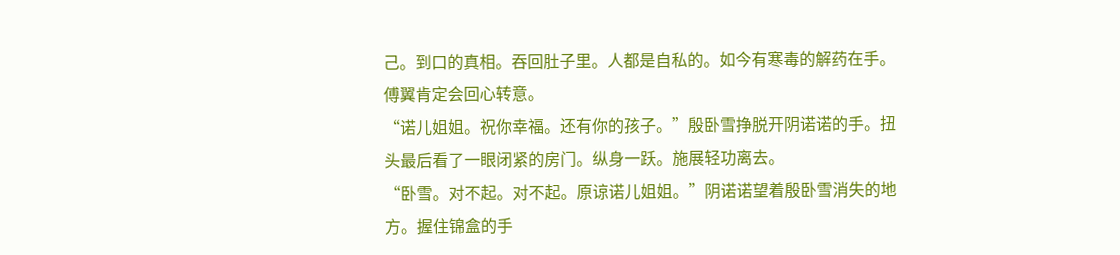己。到口的真相。吞回肚子里。人都是自私的。如今有寒毒的解药在手。傅翼肯定会回心转意。
“诺儿姐姐。祝你幸福。还有你的孩子。”殷卧雪挣脱开阴诺诺的手。扭头最后看了一眼闭紧的房门。纵身一跃。施展轻功离去。
“卧雪。对不起。对不起。原谅诺儿姐姐。”阴诺诺望着殷卧雪消失的地方。握住锦盒的手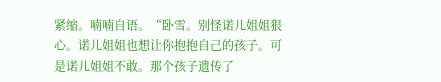紧缩。喃喃自语。“卧雪。别怪诺儿姐姐狠心。诺儿姐姐也想让你抱抱自己的孩子。可是诺儿姐姐不敢。那个孩子遗传了